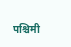पश्चिमी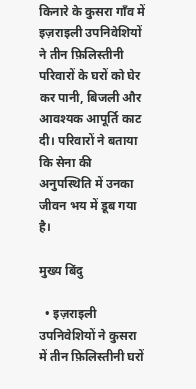किनारे के कुसरा गाँव में इज़राइली उपनिवेशियों ने तीन फ़िलिस्तीनी परिवारों के घरों को घेर कर पानी, बिजली और आवश्यक आपूर्ति काट दी। परिवारों ने बताया कि सेना की अनुपस्थिति में उनका जीवन भय में डूब गया है।

मुख्य बिंदु

  • इज़राइली उपनिवेशियों ने कुसरा में तीन फ़िलिस्तीनी घरों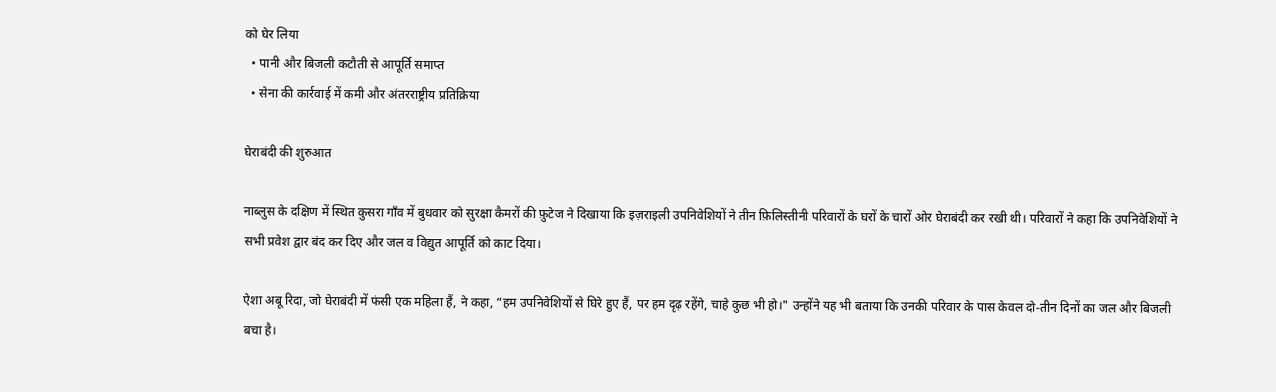को घेर लिया
  • पानी और बिजली कटौती से आपूर्ति समाप्त
  • सेना की कार्रवाई में कमी और अंतरराष्ट्रीय प्रतिक्रिया

घेराबंदी की शुरुआत

नाब्लुस के दक्षिण में स्थित कुसरा गाँव में बुधवार को सुरक्षा कैमरों की फ़ुटेज ने दिखाया कि इज़राइली उपनिवेशियों ने तीन फ़िलिस्तीनी परिवारों के घरों के चारों ओर घेराबंदी कर रखी थी। परिवारों ने कहा कि उपनिवेशियों ने सभी प्रवेश द्वार बंद कर दिए और जल व विद्युत आपूर्ति को काट दिया।

ऐशा अबू रिदा, जो घेराबंदी में फंसी एक महिला हैं, ने कहा, “हम उपनिवेशियों से घिरे हुए हैं, पर हम दृढ़ रहेंगे, चाहे कुछ भी हो।" उन्होंने यह भी बताया कि उनकी परिवार के पास केवल दो‑तीन दिनों का जल और बिजली बचा है।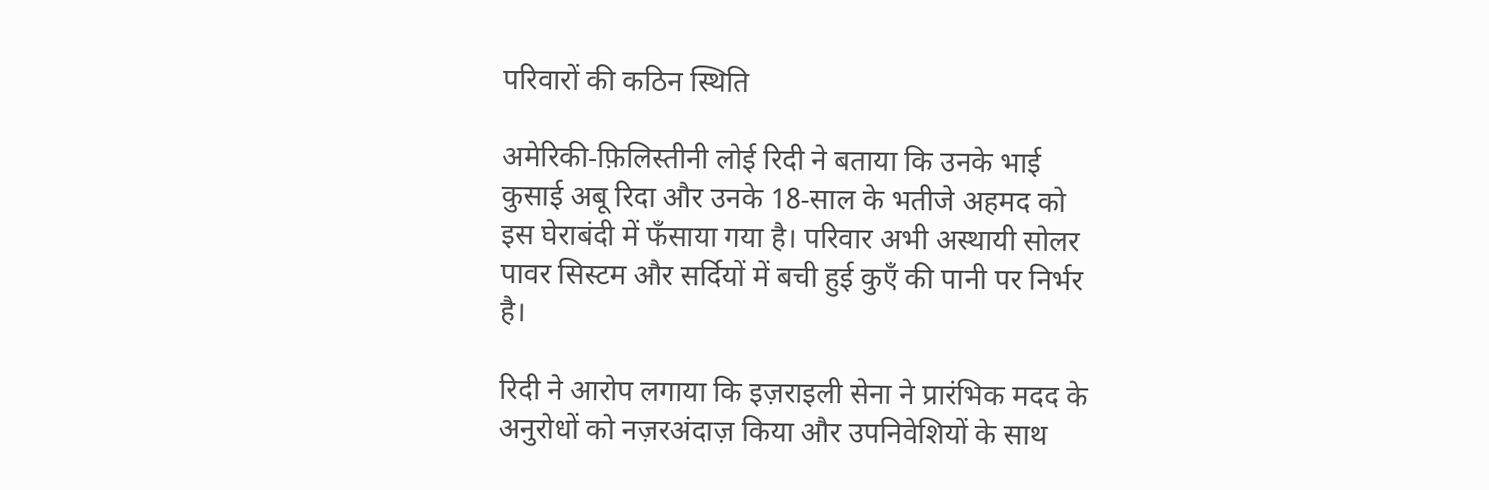परिवारों की कठिन स्थिति

अमेरिकी‑फ़िलिस्तीनी लोई रिदी ने बताया कि उनके भाई कुसाई अबू रिदा और उनके 18‑साल के भतीजे अहमद को इस घेराबंदी में फँसाया गया है। परिवार अभी अस्थायी सोलर पावर सिस्टम और सर्दियों में बची हुई कुएँ की पानी पर निर्भर है।

रिदी ने आरोप लगाया कि इज़राइली सेना ने प्रारंभिक मदद के अनुरोधों को नज़रअंदाज़ किया और उपनिवेशियों के साथ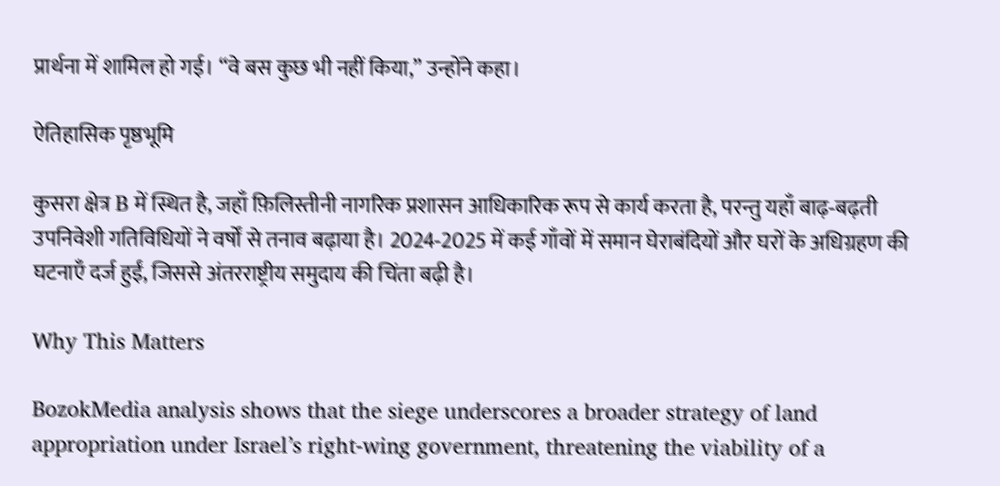प्रार्थना में शामिल हो गई। “वे बस कुछ भी नहीं किया,” उन्होंने कहा।

ऐतिहासिक पृष्ठभूमि

कुसरा क्षेत्र B में स्थित है, जहाँ फ़िलिस्तीनी नागरिक प्रशासन आधिकारिक रूप से कार्य करता है, परन्तु यहाँ बाढ़‑बढ़ती उपनिवेशी गतिविधियों ने वर्षों से तनाव बढ़ाया है। 2024‑2025 में कई गाँवों में समान घेराबंदियों और घरों के अधिग्रहण की घटनाएँ दर्ज हुईं, जिससे अंतरराष्ट्रीय समुदाय की चिंता बढ़ी है।

Why This Matters

BozokMedia analysis shows that the siege underscores a broader strategy of land appropriation under Israel’s right‑wing government, threatening the viability of a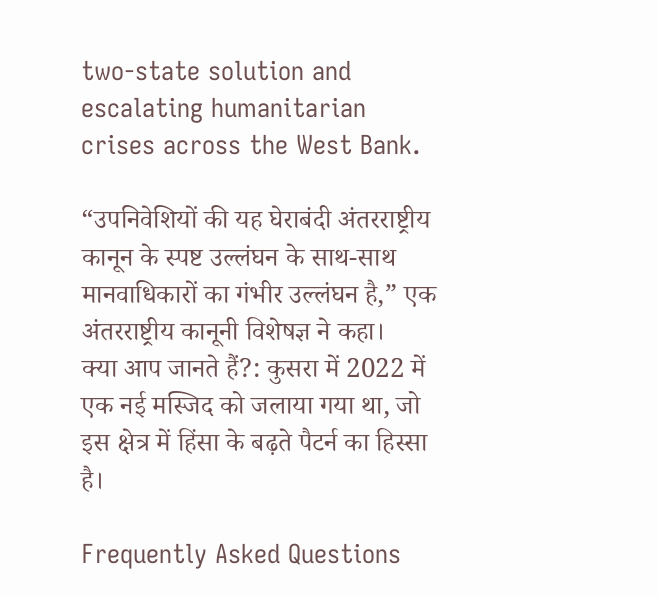two‑state solution and escalating humanitarian crises across the West Bank.

“उपनिवेशियों की यह घेराबंदी अंतरराष्ट्रीय कानून के स्पष्ट उल्लंघन के साथ-साथ मानवाधिकारों का गंभीर उल्लंघन है,” एक अंतरराष्ट्रीय कानूनी विशेषज्ञ ने कहा।
क्या आप जानते हैं?: कुसरा में 2022 में एक नई मस्जिद को जलाया गया था, जो इस क्षेत्र में हिंसा के बढ़ते पैटर्न का हिस्सा है।

Frequently Asked Questions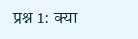प्रश्न 1: क्या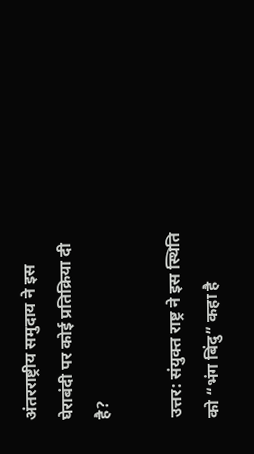अंतरराष्ट्रीय समुदाय ने इस घेराबंदी पर कोई प्रतिक्रिया दी है?

उत्तर: संयुक्त राष्ट्र ने इस स्थिति को “भंग बिंदु” कहा है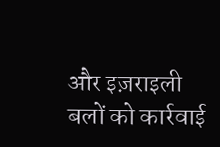और इज़राइली बलों को कार्रवाई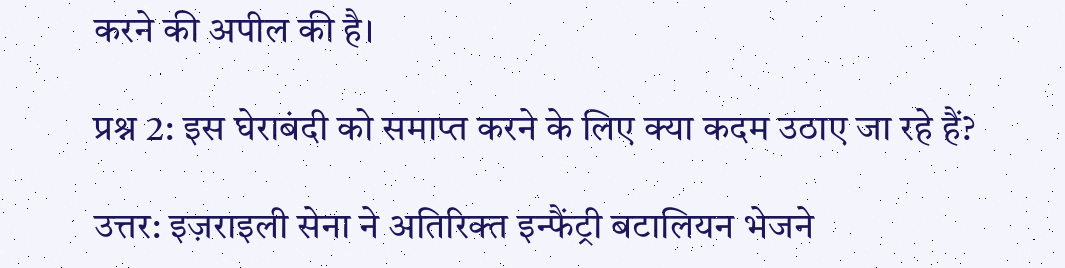करने की अपील की है।

प्रश्न 2: इस घेराबंदी को समाप्त करने के लिए क्या कदम उठाए जा रहे हैं?

उत्तर: इज़राइली सेना ने अतिरिक्त इन्फैंट्री बटालियन भेजने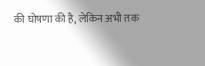की घोषणा की है, लेकिन अभी तक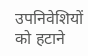उपनिवेशियों को हटाने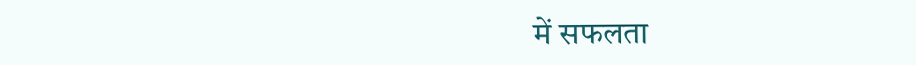में सफलता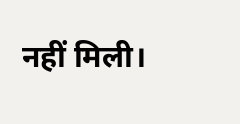नहीं मिली।